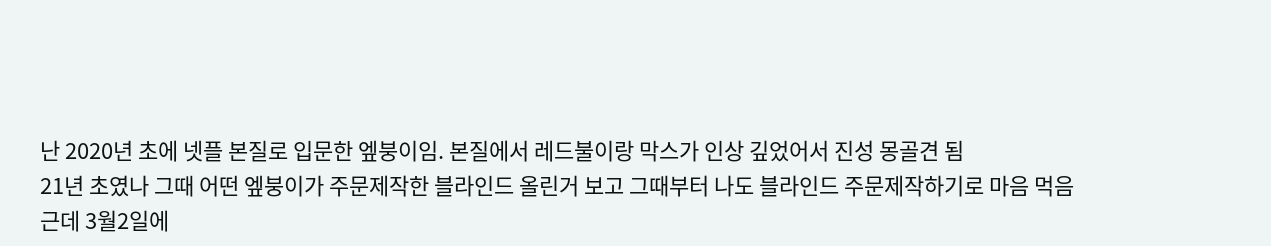난 2020년 초에 넷플 본질로 입문한 엪붕이임. 본질에서 레드불이랑 막스가 인상 깊었어서 진성 몽골견 됨
21년 초였나 그때 어떤 엪붕이가 주문제작한 블라인드 올린거 보고 그때부터 나도 블라인드 주문제작하기로 마음 먹음
근데 3월2일에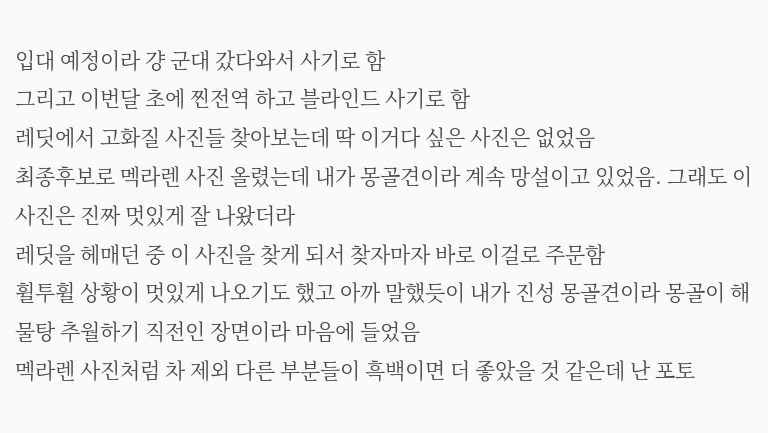입대 예정이라 걍 군대 갔다와서 사기로 함
그리고 이번달 초에 찐전역 하고 블라인드 사기로 함
레딧에서 고화질 사진들 찾아보는데 딱 이거다 싶은 사진은 없었음
최종후보로 멕라렌 사진 올렸는데 내가 몽골견이라 계속 망설이고 있었음. 그래도 이 사진은 진짜 멋있게 잘 나왔더라
레딧을 헤매던 중 이 사진을 찾게 되서 찾자마자 바로 이걸로 주문함
휠투휠 상황이 멋있게 나오기도 했고 아까 말했듯이 내가 진성 몽골견이라 몽골이 해물탕 추월하기 직전인 장면이라 마음에 들었음
멕라렌 사진처럼 차 제외 다른 부분들이 흑백이면 더 좋았을 것 같은데 난 포토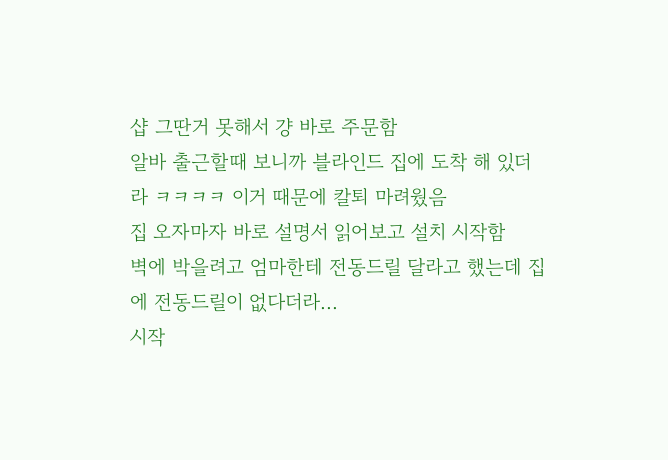샵 그딴거 못해서 걍 바로 주문함
알바 출근할때 보니까 블라인드 집에 도착 해 있더라 ㅋㅋㅋㅋ 이거 때문에 칼퇴 마려웠음
집 오자마자 바로 설명서 읽어보고 설치 시작함
벽에 박을려고 엄마한테 전동드릴 달라고 했는데 집에 전동드릴이 없다더라...
시작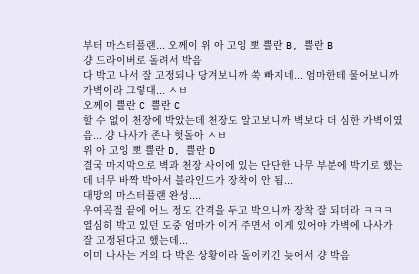부터 마스터플랜... 오께이 위 아 고잉 뽀 쁠란 B, 쁠란 B
걍 드라이버로 돌려서 박음
다 박고 나서 잘 고정되나 당겨보니까 쑥 빠지네... 엄마한테 물어보니까 가벽이라 그렇대... ㅅㅂ
오께이 쁠란 C 쁠란 C
할 수 없이 천장에 박았는데 천장도 알고보니까 벽보다 더 심한 가벽이였음... 걍 나사가 존나 헛돌아 ㅅㅂ
위 아 고잉 뽀 쁠란 D, 쁠란 D
결국 마지막으로 벽과 천장 사이에 있는 단단한 나무 부분에 박기로 했는데 너무 바짝 박아서 블라인드가 장착이 안 됨...
대망의 마스터플랜 완성....
우여곡절 끝에 어느 정도 간격을 두고 박으니까 장착 잘 되더라 ㅋㅋㅋ
열심히 박고 있던 도중 엄마가 이거 주면서 이게 있어야 가벽에 나사가 잘 고정된다고 했는데...
이미 나사는 거의 다 박은 상황이라 돌이키긴 늦어서 걍 박음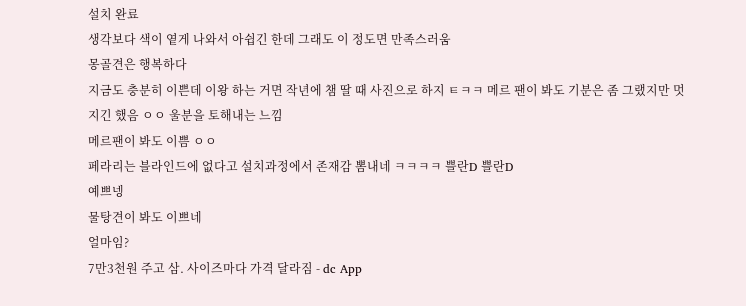설치 완료
생각보다 색이 옅게 나와서 아쉽긴 한데 그래도 이 정도면 만족스러움
몽골견은 행복하다
지금도 충분히 이쁜데 이왕 하는 거면 작년에 챔 딸 때 사진으로 하지 ㅌㅋㅋ 메르 팬이 봐도 기분은 좀 그랬지만 멋지긴 했음 ㅇㅇ 울분을 토해내는 느낌
메르팬이 봐도 이쁨 ㅇㅇ
페라리는 블라인드에 없다고 설치과정에서 존재감 뽐내네 ㅋㅋㅋㅋ 쁠란D 쁠란D
예쁘넹
물탕견이 봐도 이쁘네
얼마임?
7만3천원 주고 삼. 사이즈마다 가격 달라짐 - dc App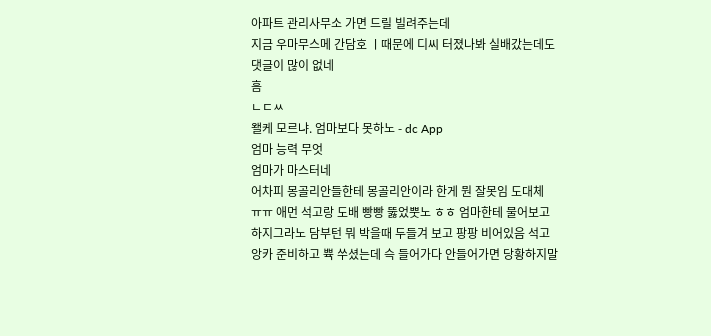아파트 관리사무소 가면 드릴 빌려주는데
지금 우마무스메 간담호 ㅣ때문에 디씨 터졌나봐 실배갔는데도 댓글이 많이 없네
흠
ㄴㄷㅆ
왤케 모르냐. 엄마보다 못하노 - dc App
엄마 능력 무엇
엄마가 마스터네
어차피 몽골리안들한테 몽골리안이라 한게 뭔 잘못임 도대체
ㅠㅠ 애먼 석고랑 도배 빵빵 뚫었뿟노 ㅎㅎ 엄마한테 물어보고 하지그라노 담부턴 뭐 박을때 두들겨 보고 팡팡 비어있음 석고앙카 준비하고 쀽 쑤셨는데 슥 들어가다 안들어가면 당황하지말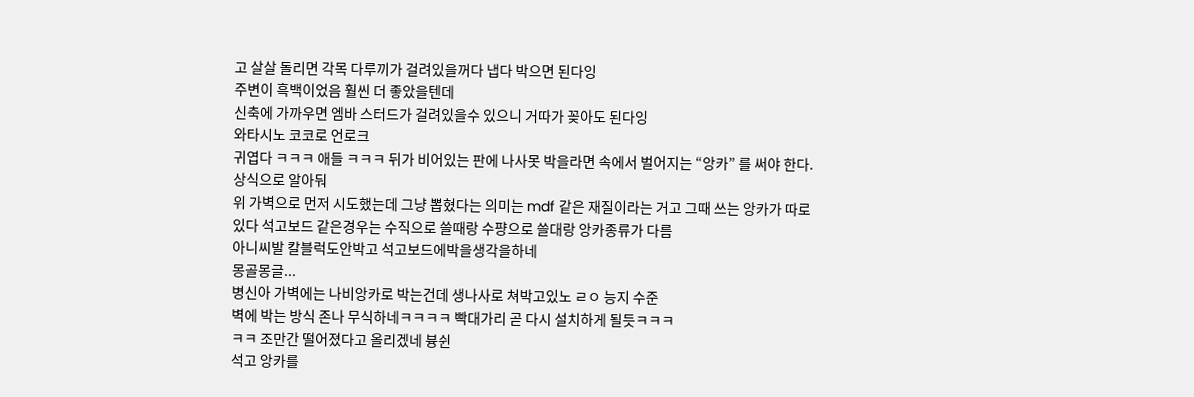고 살살 돌리면 각목 다루끼가 걸려있을꺼다 냅다 박으면 된다잉
주변이 흑백이었음 훨씬 더 좋았을텐데
신축에 가까우면 엠바 스터드가 걸려있을수 있으니 거따가 꽂아도 된다잉
와타시노 코코로 언로크
귀엽다 ㅋㅋㅋ 애들 ㅋㅋㅋ 뒤가 비어있는 판에 나사못 박을라면 속에서 벌어지는 “앙카” 를 써야 한다. 상식으로 알아둬
위 가벽으로 먼저 시도했는데 그냥 뽑혔다는 의미는 mdf 같은 재질이라는 거고 그때 쓰는 앙카가 따로 있다 석고보드 같은경우는 수직으로 쓸때랑 수퍙으로 쓸대랑 앙카종류가 다름
아니씨발 칼블럭도안박고 석고보드에박을생각을하네
몽골몽글...
병신아 가벽에는 나비앙카로 박는건데 생나사로 쳐박고있노 ㄹㅇ 능지 수준
벽에 박는 방식 존나 무식하네ㅋㅋㅋㅋ 빡대가리 곧 다시 설치하게 될듯ㅋㅋㅋ
ㅋㅋ 조만간 떨어졌다고 올리겠네 븅쉰
석고 앙카를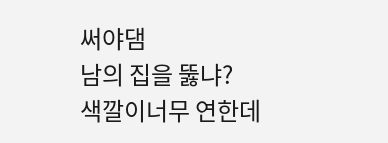써야댐
남의 집을 뚫냐?
색깔이너무 연한데